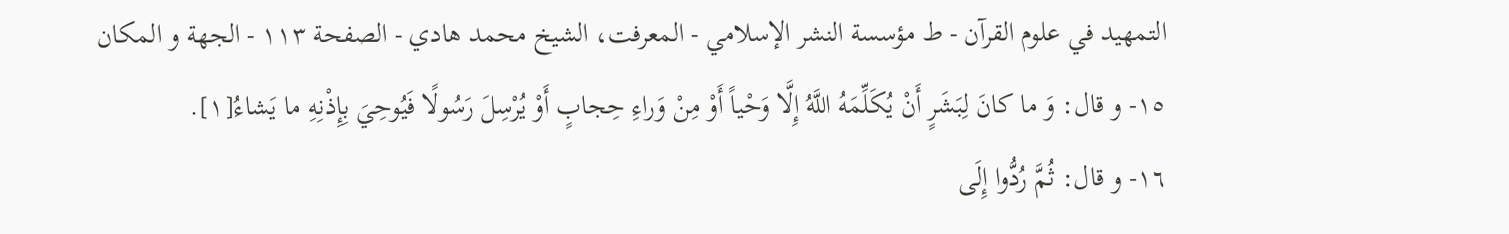التمهيد في علوم القرآن - ط مؤسسة النشر الإسلامي - المعرفت، الشيخ محمد هادي - الصفحة ١١٣ - الجهة و المكان
١٥- و قال: وَ ما كانَ لِبَشَرٍ أَنْ يُكَلِّمَهُ اللَّهُ إِلَّا وَحْياً أَوْ مِنْ وَراءِ حِجابٍ أَوْ يُرْسِلَ رَسُولًا فَيُوحِيَ بِإِذْنِهِ ما يَشاءُ[١].
١٦- و قال: ثُمَّ رُدُّوا إِلَى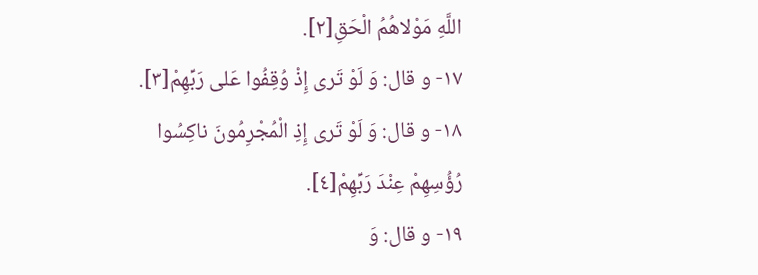اللَّهِ مَوْلاهُمُ الْحَقِ[٢].
١٧- و قال: وَ لَوْ تَرى إِذْ وُقِفُوا عَلى رَبِّهِمْ[٣].
١٨- و قال: وَ لَوْ تَرى إِذِ الْمُجْرِمُونَ ناكِسُوا رُؤُسِهِمْ عِنْدَ رَبِّهِمْ[٤].
١٩- و قال: وَ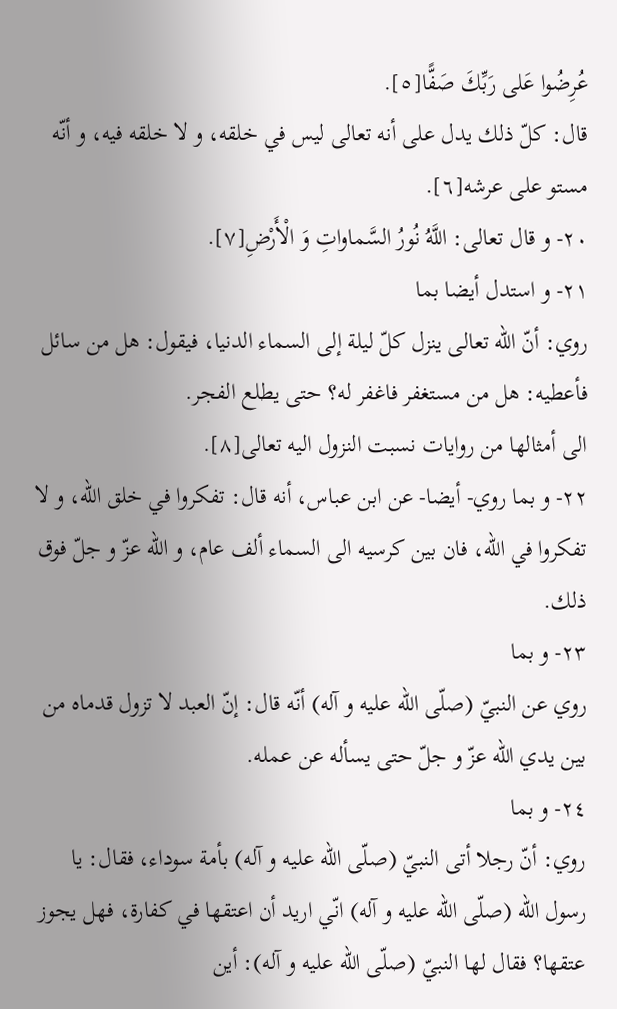عُرِضُوا عَلى رَبِّكَ صَفًّا[٥].
قال: كلّ ذلك يدل على أنه تعالى ليس في خلقه، و لا خلقه فيه، و أنّه مستو على عرشه[٦].
٢٠- و قال تعالى: اللَّهُ نُورُ السَّماواتِ وَ الْأَرْضِ[٧].
٢١- و استدل أيضا بما
روي: أنّ اللّه تعالى ينزل كلّ ليلة إلى السماء الدنيا، فيقول: هل من سائل فأعطيه: هل من مستغفر فاغفر له؟ حتى يطلع الفجر.
الى أمثالها من روايات نسبت النزول اليه تعالى[٨].
٢٢- و بما روي- أيضا- عن ابن عباس، أنه قال: تفكروا في خلق اللّه، و لا تفكروا في اللّه، فان بين كرسيه الى السماء ألف عام، و اللّه عزّ و جلّ فوق ذلك.
٢٣- و بما
روي عن النبيّ (صلّى اللّه عليه و آله) أنّه قال: إنّ العبد لا تزول قدماه من بين يدي اللّه عزّ و جلّ حتى يسأله عن عمله.
٢٤- و بما
روي: أنّ رجلا أتى النبيّ (صلّى اللّه عليه و آله) بأمة سوداء، فقال: يا رسول اللّه (صلّى اللّه عليه و آله) انّي اريد أن اعتقها في كفارة، فهل يجوز عتقها؟ فقال لها النبيّ (صلّى اللّه عليه و آله): أين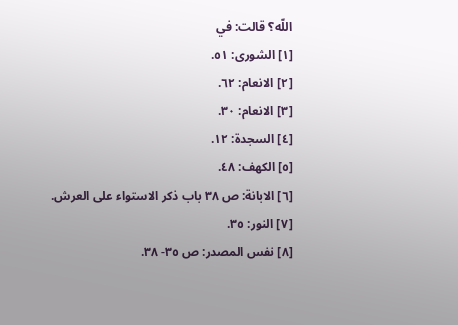اللّه؟ قالت: في
[١] الشورى: ٥١.
[٢] الانعام: ٦٢.
[٣] الانعام: ٣٠.
[٤] السجدة: ١٢.
[٥] الكهف: ٤٨.
[٦] الابانة: ص ٣٨ باب ذكر الاستواء على العرش.
[٧] النور: ٣٥.
[٨] نفس المصدر: ص ٣٥- ٣٨.